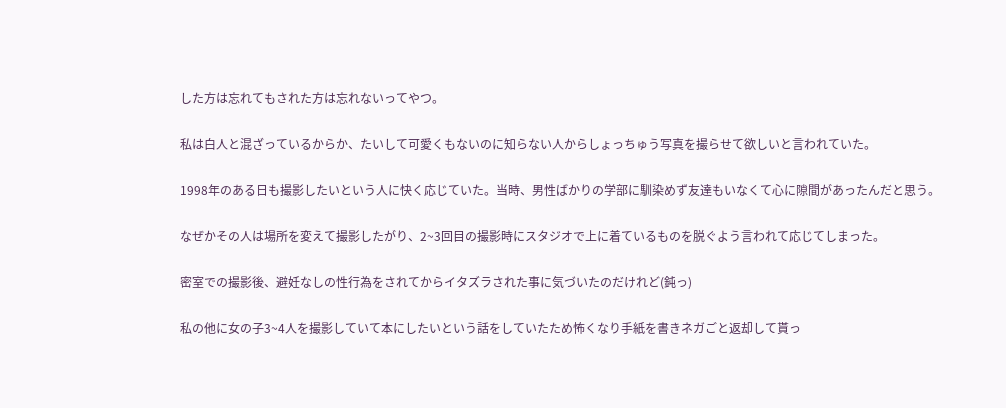した方は忘れてもされた方は忘れないってやつ。

私は白人と混ざっているからか、たいして可愛くもないのに知らない人からしょっちゅう写真を撮らせて欲しいと言われていた。

1998年のある日も撮影したいという人に快く応じていた。当時、男性ばかりの学部に馴染めず友達もいなくて心に隙間があったんだと思う。

なぜかその人は場所を変えて撮影したがり、2~3回目の撮影時にスタジオで上に着ているものを脱ぐよう言われて応じてしまった。

密室での撮影後、避妊なしの性行為をされてからイタズラされた事に気づいたのだけれど(鈍っ)

私の他に女の子3~4人を撮影していて本にしたいという話をしていたため怖くなり手紙を書きネガごと返却して貰っ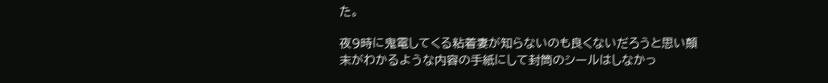た。

夜9時に鬼電してくる粘着妻が知らないのも良くないだろうと思い顛末がわかるような内容の手紙にして封筒のシールはしなかっ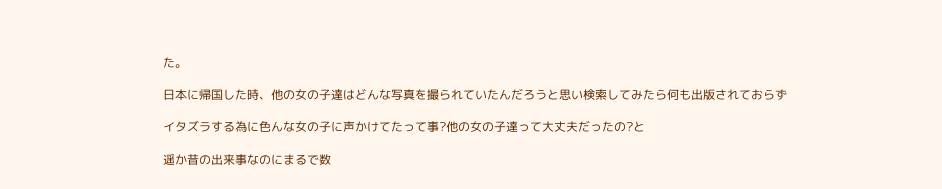た。

日本に帰国した時、他の女の子達はどんな写真を撮られていたんだろうと思い検索してみたら何も出版されておらず

イタズラする為に色んな女の子に声かけてたって事?他の女の子達って大丈夫だったの?と

遥か昔の出来事なのにまるで数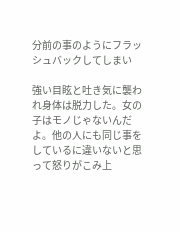分前の事のようにフラッシュバックしてしまい

強い目眩と吐き気に襲われ身体は脱力した。女の子はモノじゃないんだよ。他の人にも同じ事をしているに違いないと思って怒りがこみ上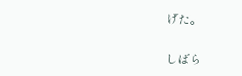げた。

しばら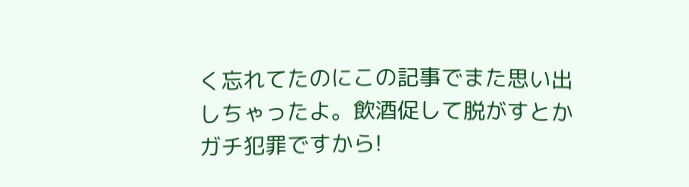く忘れてたのにこの記事でまた思い出しちゃったよ。飲酒促して脱がすとかガチ犯罪ですから!